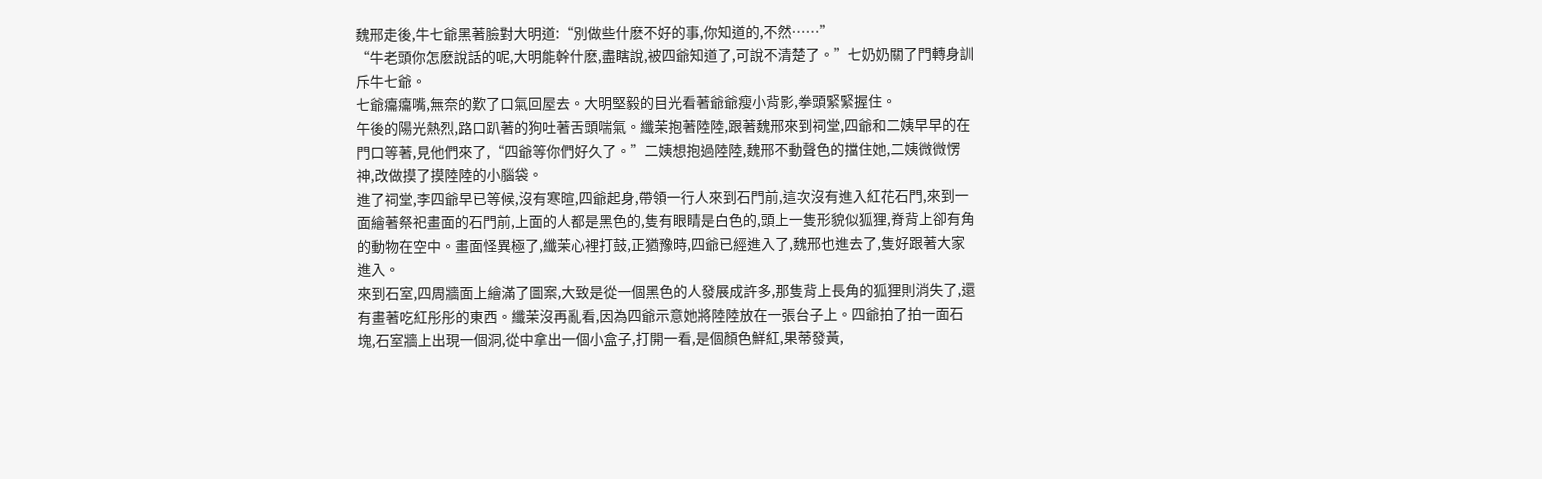魏邢走後,牛七爺黑著臉對大明道:“別做些什麽不好的事,你知道的,不然……”
“牛老頭你怎麽說話的呢,大明能幹什麽,盡瞎說,被四爺知道了,可說不清楚了。”七奶奶關了門轉身訓斥牛七爺。
七爺癟癟嘴,無奈的歎了口氣回屋去。大明堅毅的目光看著爺爺瘦小背影,拳頭緊緊握住。
午後的陽光熱烈,路口趴著的狗吐著舌頭喘氣。纖茉抱著陸陸,跟著魏邢來到祠堂,四爺和二姨早早的在門口等著,見他們來了,“四爺等你們好久了。”二姨想抱過陸陸,魏邢不動聲色的擋住她,二姨微微愣神,改做摸了摸陸陸的小腦袋。
進了祠堂,李四爺早已等候,沒有寒暄,四爺起身,帶領一行人來到石門前,這次沒有進入紅花石門,來到一面繪著祭祀畫面的石門前,上面的人都是黑色的,隻有眼睛是白色的,頭上一隻形貌似狐狸,脊背上卻有角的動物在空中。畫面怪異極了,纖茉心裡打鼓,正猶豫時,四爺已經進入了,魏邢也進去了,隻好跟著大家進入。
來到石室,四周牆面上繪滿了圖案,大致是從一個黑色的人發展成許多,那隻背上長角的狐狸則消失了,還有畫著吃紅彤彤的東西。纖茉沒再亂看,因為四爺示意她將陸陸放在一張台子上。四爺拍了拍一面石塊,石室牆上出現一個洞,從中拿出一個小盒子,打開一看,是個顏色鮮紅,果蒂發黃,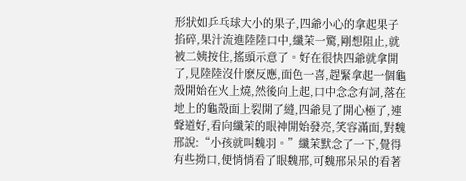形狀如乒乓球大小的果子,四爺小心的拿起果子掐碎,果汁流進陸陸口中,纖茉一驚,剛想阻止,就被二姨按住,搖頭示意了。好在很快四爺就拿開了,見陸陸沒什麽反應,面色一喜,趕緊拿起一個龜殼開始在火上燒,然後向上起,口中念念有詞,落在地上的龜殼面上裂開了縫,四爺見了開心極了,連聲道好,看向纖茉的眼神開始發亮,笑容滿面,對魏邢說:“小孩就叫魏羽。”纖茉默念了一下,覺得有些拗口,便悄悄看了眼魏邢,可魏邢呆呆的看著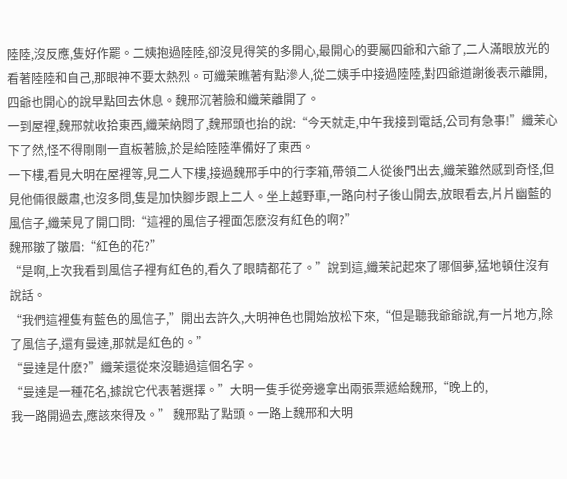陸陸,沒反應,隻好作罷。二姨抱過陸陸,卻沒見得笑的多開心,最開心的要屬四爺和六爺了,二人滿眼放光的看著陸陸和自己,那眼神不要太熱烈。可纖茉瞧著有點滲人,從二姨手中接過陸陸,對四爺道謝後表示離開,四爺也開心的說早點回去休息。魏邢沉著臉和纖茉離開了。
一到屋裡,魏邢就收拾東西,纖茉納悶了,魏邢頭也抬的說:“今天就走,中午我接到電話,公司有急事!”纖茉心下了然,怪不得剛剛一直板著臉,於是給陸陸準備好了東西。
一下樓,看見大明在屋裡等,見二人下樓,接過魏邢手中的行李箱,帶領二人從後門出去,纖茉雖然感到奇怪,但見他倆很嚴肅,也沒多問,隻是加快腳步跟上二人。坐上越野車,一路向村子後山開去,放眼看去,片片幽藍的風信子,纖茉見了開口問:“這裡的風信子裡面怎麽沒有紅色的啊?”
魏邢皺了皺眉:“紅色的花?”
“是啊,上次我看到風信子裡有紅色的,看久了眼睛都花了。”說到這,纖茉記起來了哪個夢,猛地頓住沒有說話。
“我們這裡隻有藍色的風信子,”開出去許久,大明神色也開始放松下來,“但是聽我爺爺說,有一片地方,除了風信子,還有曼達,那就是紅色的。”
“曼達是什麽?”纖茉還從來沒聽過這個名字。
“曼達是一種花名,據說它代表著選擇。”大明一隻手從旁邊拿出兩張票遞給魏邢,“晚上的,
我一路開過去,應該來得及。” 魏邢點了點頭。一路上魏邢和大明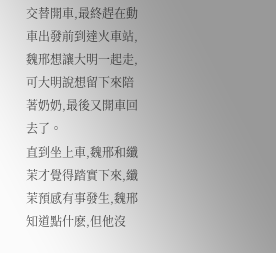交替開車,最終趕在動車出發前到達火車站,魏邢想讓大明一起走,可大明說想留下來陪著奶奶,最後又開車回去了。
直到坐上車,魏邢和纖茉才覺得踏實下來,纖茉預感有事發生,魏邢知道點什麽,但他沒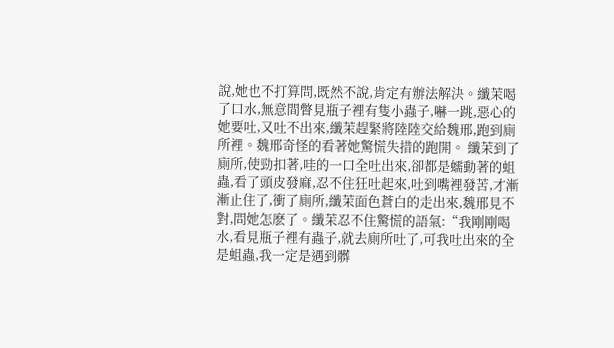說,她也不打算問,既然不說,肯定有辦法解決。纖茉喝了口水,無意間瞥見瓶子裡有隻小蟲子,嚇一跳,惡心的她要吐,又吐不出來,纖茉趕緊將陸陸交給魏邢,跑到廁所裡。魏邢奇怪的看著她驚慌失措的跑開。 纖茉到了廁所,使勁扣著,哇的一口全吐出來,卻都是蠕動著的蛆蟲,看了頭皮發麻,忍不住狂吐起來,吐到嘴裡發苦,才漸漸止住了,衝了廁所,纖茉面色蒼白的走出來,魏邢見不對,問她怎麽了。纖茉忍不住驚慌的語氣:“我剛剛喝水,看見瓶子裡有蟲子,就去廁所吐了,可我吐出來的全是蛆蟲,我一定是遇到髒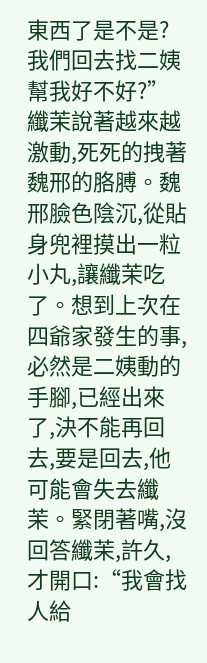東西了是不是?我們回去找二姨幫我好不好?”纖茉說著越來越激動,死死的拽著魏邢的胳膊。魏邢臉色陰沉,從貼身兜裡摸出一粒小丸,讓纖茉吃了。想到上次在四爺家發生的事,必然是二姨動的手腳,已經出來了,決不能再回去,要是回去,他可能會失去纖茉。緊閉著嘴,沒回答纖茉,許久,才開口:“我會找人給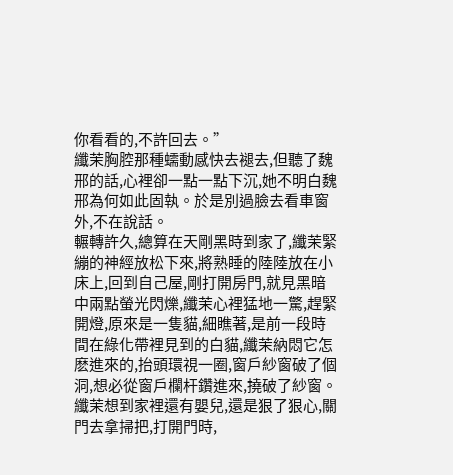你看看的,不許回去。”
纖茉胸腔那種蠕動感快去褪去,但聽了魏邢的話,心裡卻一點一點下沉,她不明白魏邢為何如此固執。於是別過臉去看車窗外,不在說話。
輾轉許久,總算在天剛黑時到家了,纖茉緊繃的神經放松下來,將熟睡的陸陸放在小床上,回到自己屋,剛打開房門,就見黑暗中兩點螢光閃爍,纖茉心裡猛地一驚,趕緊開燈,原來是一隻貓,細瞧著,是前一段時間在綠化帶裡見到的白貓,纖茉納悶它怎麽進來的,抬頭環視一圈,窗戶紗窗破了個洞,想必從窗戶欄杆鑽進來,撓破了紗窗。纖茉想到家裡還有嬰兒,還是狠了狠心,關門去拿掃把,打開門時,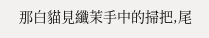那白貓見纖茉手中的掃把,尾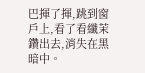巴揮了揮,跳到窗戶上,看了看纖茉鑽出去,消失在黑暗中。